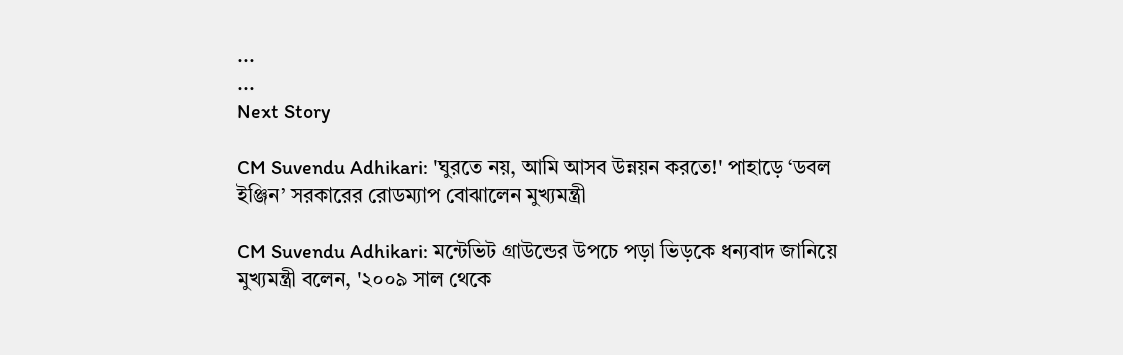...
...
Next Story

CM Suvendu Adhikari: 'ঘুরতে নয়, আমি আসব উন্নয়ন করতে!' পাহাড়ে ‘ডবল ইঞ্জিন’ সরকারের রোডম্যাপ বোঝালেন মুখ্যমন্ত্রী

CM Suvendu Adhikari: মন্টেভিট গ্রাউন্ডের উপচে পড়া ভিড়কে ধন্যবাদ জানিয়ে মুখ্যমন্ত্রী বলেন, '২০০৯ সাল থেকে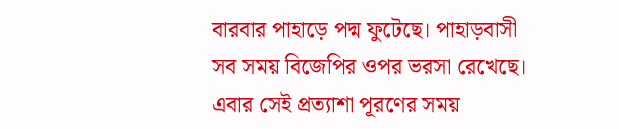বারবার পাহাড়ে পদ্ম ফুটেছে। পাহাড়বাসী সব সময় বিজেপির ওপর ভরসা রেখেছে। এবার সেই প্রত্যাশা পূরণের সময়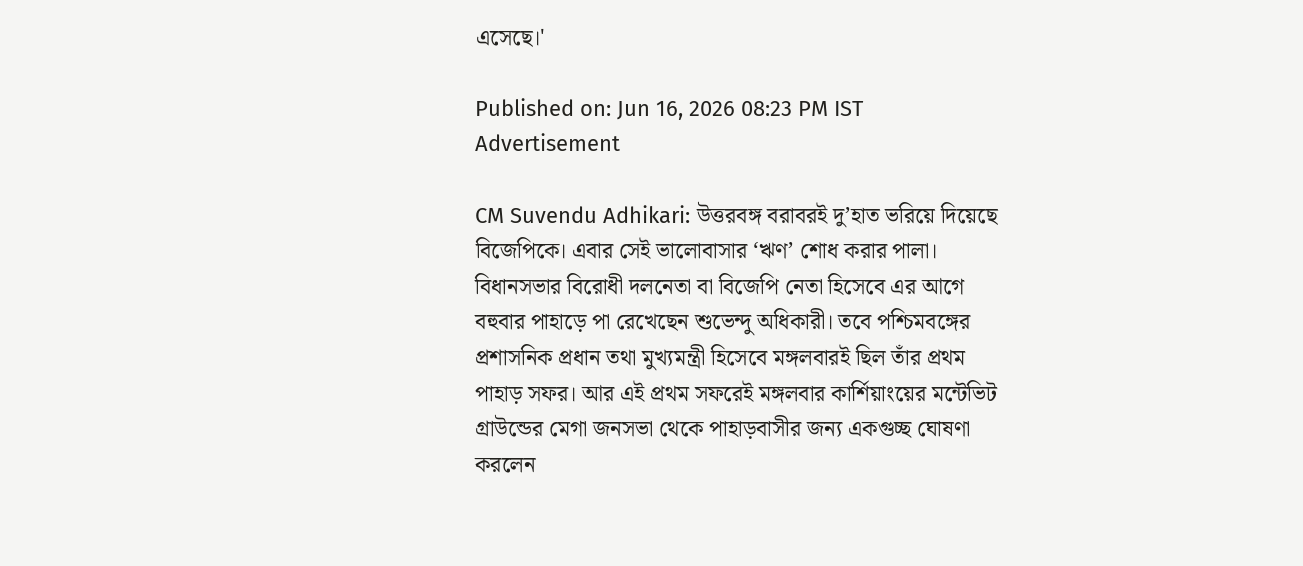এসেছে।'

Published on: Jun 16, 2026 08:23 PM IST
Advertisement

CM Suvendu Adhikari: উত্তরবঙ্গ বরাবরই দু’হাত ভরিয়ে দিয়েছে বিজেপিকে। এবার সেই ভালোবাসার ‘ঋণ’ শোধ করার পালা। বিধানসভার বিরোধী দলনেতা বা বিজেপি নেতা হিসেবে এর আগে বহুবার পাহাড়ে পা রেখেছেন শুভেন্দু অধিকারী। তবে পশ্চিমবঙ্গের প্রশাসনিক প্রধান তথা মুখ্যমন্ত্রী হিসেবে মঙ্গলবারই ছিল তাঁর প্রথম পাহাড় সফর। আর এই প্রথম সফরেই মঙ্গলবার কার্শিয়াংয়ের মন্টেভিট গ্রাউন্ডের মেগা জনসভা থেকে পাহাড়বাসীর জন্য একগুচ্ছ ঘোষণা করলেন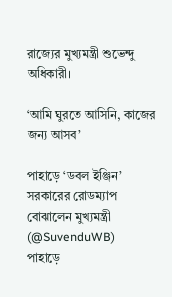রাজ্যের মুখ্যমন্ত্রী শুভেন্দু অধিকারী।

‘আমি ঘুরতে আসিনি, কাজের জন্য আসব’

পাহাড়ে ‘ডবল ইঞ্জিন’ সরকারের রোডম্যাপ বোঝালেন মুখ্যমন্ত্রী (@SuvenduWB)
পাহাড়ে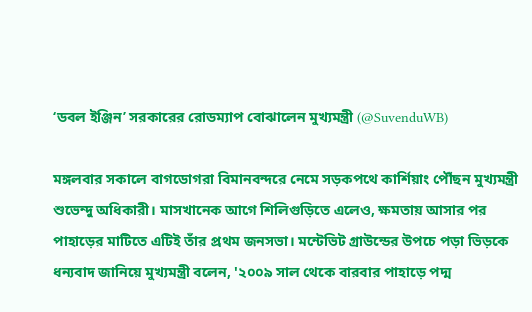‘ডবল ইঞ্জিন’ সরকারের রোডম্যাপ বোঝালেন মুখ্যমন্ত্রী (@SuvenduWB)

মঙ্গলবার সকালে বাগডোগরা বিমানবন্দরে নেমে সড়কপথে কার্শিয়াং পৌঁছন মুখ্যমন্ত্রী শুভেন্দু অধিকারী। মাসখানেক আগে শিলিগুড়িতে এলেও, ক্ষমতায় আসার পর পাহাড়ের মাটিতে এটিই তাঁর প্রথম জনসভা। মন্টেভিট গ্রাউন্ডের উপচে পড়া ভিড়কে ধন্যবাদ জানিয়ে মুখ্যমন্ত্রী বলেন, '২০০৯ সাল থেকে বারবার পাহাড়ে পদ্ম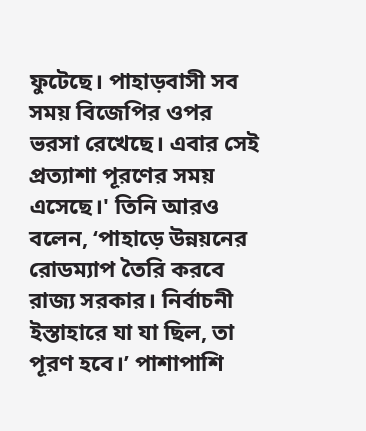ফুটেছে। পাহাড়বাসী সব সময় বিজেপির ওপর ভরসা রেখেছে। এবার সেই প্রত্যাশা পূরণের সময় এসেছে।' তিনি আরও বলেন, ‘পাহাড়ে উন্নয়নের রোডম্যাপ তৈরি করবে রাজ্য সরকার। নির্বাচনী ইস্তাহারে যা যা ছিল, তা পূরণ হবে।’ পাশাপাশি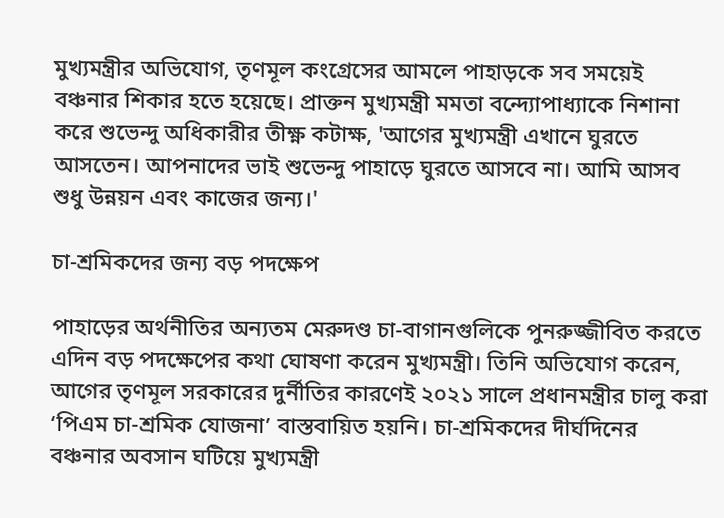মুখ্যমন্ত্রীর অভিযোগ, তৃণমূল কংগ্রেসের আমলে পাহাড়কে সব সময়েই বঞ্চনার শিকার হতে হয়েছে। প্রাক্তন মুখ্যমন্ত্রী মমতা বন্দ্যোপাধ্যাকে নিশানা করে শুভেন্দু অধিকারীর তীক্ষ্ণ কটাক্ষ, 'আগের মুখ্যমন্ত্রী এখানে ঘুরতে আসতেন। আপনাদের ভাই শুভেন্দু পাহাড়ে ঘুরতে আসবে না। আমি আসব শুধু উন্নয়ন এবং কাজের জন্য।'

চা-শ্রমিকদের জন্য বড় পদক্ষেপ

পাহাড়ের অর্থনীতির অন্যতম মেরুদণ্ড চা-বাগানগুলিকে পুনরুজ্জীবিত করতে এদিন বড় পদক্ষেপের কথা ঘোষণা করেন মুখ্যমন্ত্রী। তিনি অভিযোগ করেন, আগের তৃণমূল সরকারের দুর্নীতির কারণেই ২০২১ সালে প্রধানমন্ত্রীর চালু করা ‘পিএম চা-শ্রমিক যোজনা’ বাস্তবায়িত হয়নি। চা-শ্রমিকদের দীর্ঘদিনের বঞ্চনার অবসান ঘটিয়ে মুখ্যমন্ত্রী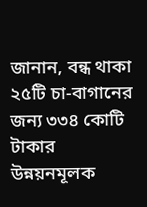জানান, বন্ধ থাকা ২৫টি চা-বাগানের জন্য ৩৩৪ কোটি টাকার উন্নয়নমূলক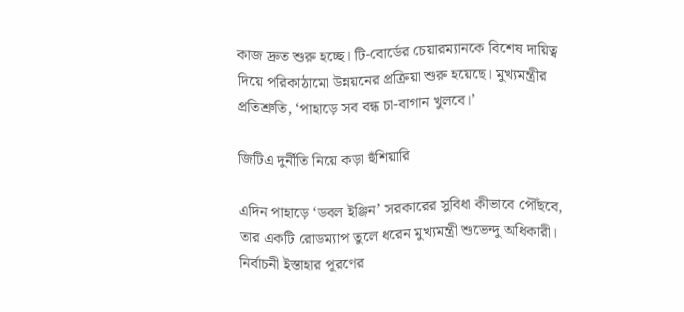কাজ দ্রুত শুরু হচ্ছে। টি-বোর্ডের চেয়ারম্যানকে বিশেষ দায়িত্ব দিয়ে পরিকাঠামো উন্নয়নের প্রক্রিয়া শুরু হয়েছে। মুখ্যমন্ত্রীর প্রতিশ্রুতি, ‘পাহাড়ে সব বন্ধ চা-বাগান খুলবে।’

জিটিএ দুর্নীতি নিয়ে কড়া হুঁশিয়ারি

এদিন পাহাড়ে ‘ডবল ইঞ্জিন’ সরকারের সুবিধা কীভাবে পৌঁছবে, তার একটি রোডম্যাপ তুলে ধরেন মুখ্যমন্ত্রী শুভেন্দু অধিকারী। নির্বাচনী ইস্তাহার পূরণের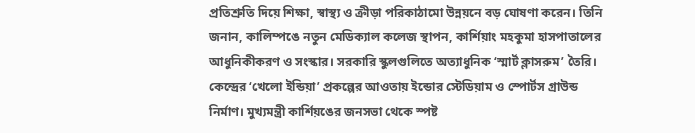প্রতিশ্রুতি দিয়ে শিক্ষা, স্বাস্থ্য ও ক্রীড়া পরিকাঠামো উন্নয়নে বড় ঘোষণা করেন। তিনি জনান, কালিম্পঙে নতুন মেডিক্যাল কলেজ স্থাপন, কার্শিয়াং মহকুমা হাসপাতালের আধুনিকীকরণ ও সংস্কার। সরকারি স্কুলগুলিতে অত্যাধুনিক ‘স্মার্ট ক্লাসরুম’ তৈরি। কেন্দ্রের ‘খেলো ইন্ডিয়া’ প্রকল্পের আওতায় ইন্ডোর স্টেডিয়াম ও স্পোর্টস গ্রাউন্ড নির্মাণ। মুখ্যমন্ত্রী কার্শিয়ঙের জনসভা থেকে স্পষ্ট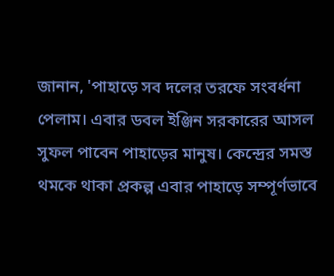জানান, 'পাহাড়ে সব দলের তরফে সংবর্ধনা পেলাম। এবার ডবল ইঞ্জিন সরকারের আসল সুফল পাবেন পাহাড়ের মানুষ। কেন্দ্রের সমস্ত থমকে থাকা প্রকল্প এবার পাহাড়ে সম্পূর্ণভাবে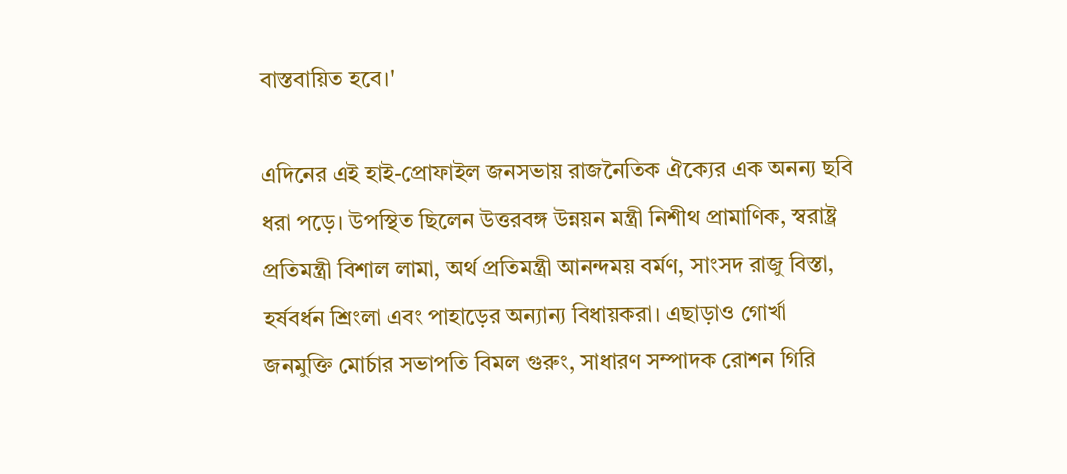বাস্তবায়িত হবে।'

এদিনের এই হাই-প্রোফাইল জনসভায় রাজনৈতিক ঐক্যের এক অনন্য ছবি ধরা পড়ে। উপস্থিত ছিলেন উত্তরবঙ্গ উন্নয়ন মন্ত্রী নিশীথ প্রামাণিক, স্বরাষ্ট্র প্রতিমন্ত্রী বিশাল লামা, অর্থ প্রতিমন্ত্রী আনন্দময় বর্মণ, সাংসদ রাজু বিস্তা, হর্ষবর্ধন শ্রিংলা এবং পাহাড়ের অন্যান্য বিধায়করা। এছাড়াও গোর্খা জনমুক্তি মোর্চার সভাপতি বিমল গুরুং, সাধারণ সম্পাদক রোশন গিরি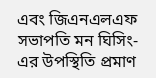এবং জিএনএলএফ সভাপতি মন ঘিসিং-এর উপস্থিতি প্রমাণ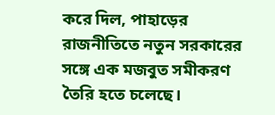করে দিল, পাহাড়ের রাজনীতিতে নতুন সরকারের সঙ্গে এক মজবুত সমীকরণ তৈরি হতে চলেছে।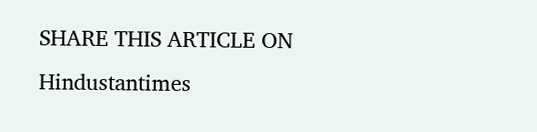SHARE THIS ARTICLE ON
Hindustantimes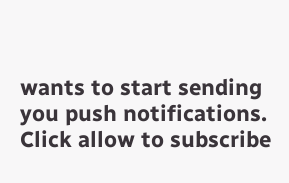wants to start sending you push notifications. Click allow to subscribe